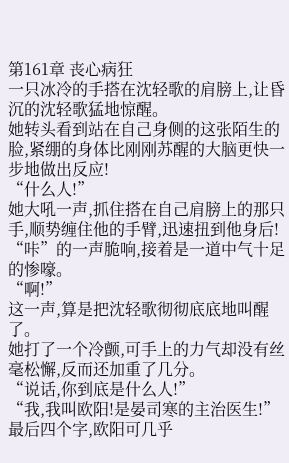第161章 丧心病狂
一只冰冷的手搭在沈轻歌的肩膀上,让昏沉的沈轻歌猛地惊醒。
她转头看到站在自己身侧的这张陌生的脸,紧绷的身体比刚刚苏醒的大脑更快一步地做出反应!
“什么人!”
她大吼一声,抓住搭在自己肩膀上的那只手,顺势缠住他的手臂,迅速扭到他身后!
“咔”的一声脆响,接着是一道中气十足的惨嚎。
“啊!”
这一声,算是把沈轻歌彻彻底底地叫醒了。
她打了一个冷颤,可手上的力气却没有丝毫松懈,反而还加重了几分。
“说话,你到底是什么人!”
“我,我叫欧阳!是晏司寒的主治医生!”
最后四个字,欧阳可几乎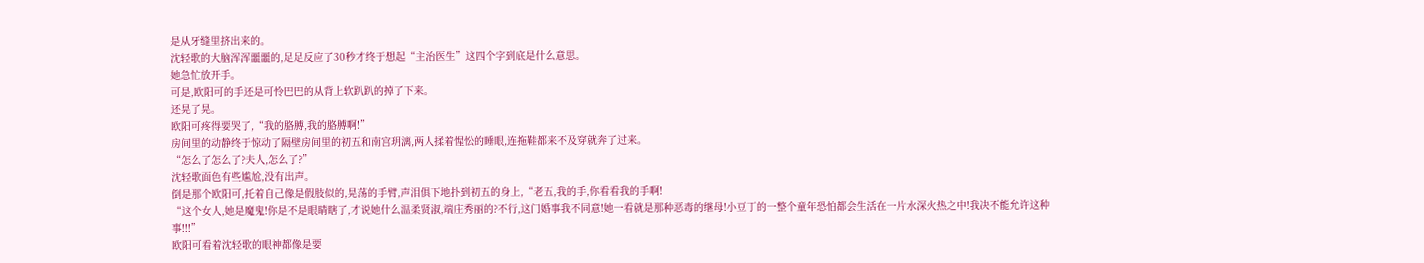是从牙缝里挤出来的。
沈轻歌的大脑浑浑噩噩的,足足反应了30秒才终于想起“主治医生”这四个字到底是什么意思。
她急忙放开手。
可是,欧阳可的手还是可怜巴巴的从背上软趴趴的掉了下来。
还晃了晃。
欧阳可疼得要哭了,“我的胳膊,我的胳膊啊!”
房间里的动静终于惊动了隔壁房间里的初五和南宫玥漓,两人揉着惺忪的睡眼,连拖鞋都来不及穿就奔了过来。
“怎么了怎么了?夫人,怎么了?”
沈轻歌面色有些尴尬,没有出声。
倒是那个欧阳可,托着自己像是假肢似的,晃荡的手臂,声泪俱下地扑到初五的身上,“老五,我的手,你看看我的手啊!
“这个女人,她是魔鬼!你是不是眼睛瞎了,才说她什么温柔贤淑,端庄秀丽的?不行,这门婚事我不同意!她一看就是那种恶毒的继母!小豆丁的一整个童年恐怕都会生活在一片水深火热之中!我决不能允许这种事!!!”
欧阳可看着沈轻歌的眼神都像是要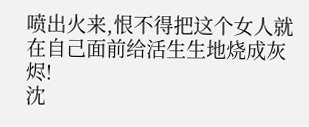喷出火来,恨不得把这个女人就在自己面前给活生生地烧成灰烬!
沈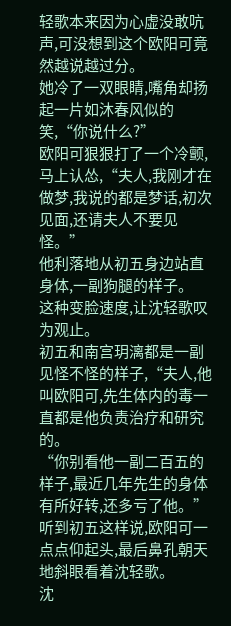轻歌本来因为心虚没敢吭声,可没想到这个欧阳可竟然越说越过分。
她冷了一双眼睛,嘴角却扬起一片如沐春风似的笑,“你说什么?”
欧阳可狠狠打了一个冷颤,马上认怂,“夫人,我刚才在做梦,我说的都是梦话,初次见面,还请夫人不要见怪。”
他利落地从初五身边站直身体,一副狗腿的样子。
这种变脸速度,让沈轻歌叹为观止。
初五和南宫玥漓都是一副见怪不怪的样子,“夫人,他叫欧阳可,先生体内的毒一直都是他负责治疗和研究的。
“你别看他一副二百五的样子,最近几年先生的身体有所好转,还多亏了他。”
听到初五这样说,欧阳可一点点仰起头,最后鼻孔朝天地斜眼看着沈轻歌。
沈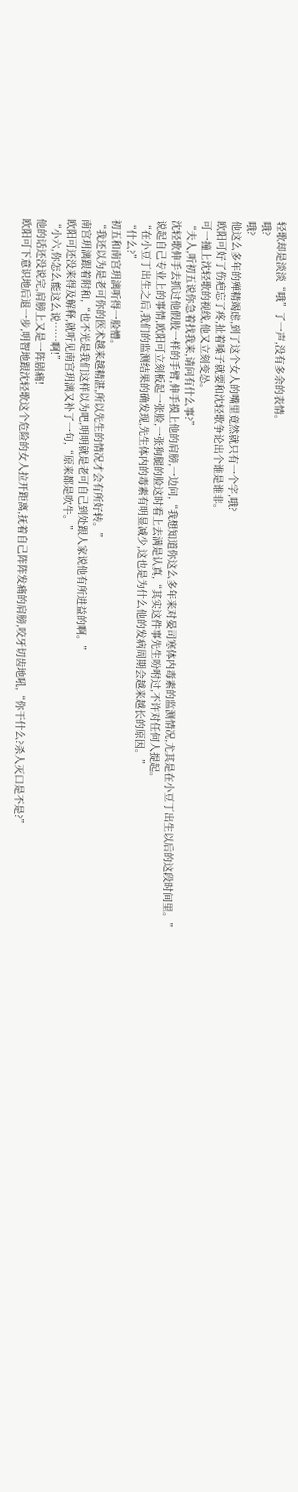轻歌却是淡淡“哦”了一声,没有多余的表情。
哦?
哦?
他这么多年的殚精竭虑,到了这个女人的嘴里竟然就只有一个字,哦?
欧阳可好了伤疤忘了疼,扯着嗓子就要和沈轻歌争论出个谁是谁非。
可一撞上沈轻歌的视线,他又立刻变怂。
“夫人,听初五说你急着找我来,请问有什么事?”
沈轻歌伸手去抓过他假肢一样的手臂,伸手摸上他的肩膀,一边问,“我想知道你这么多年来对晏司寒体内毒素的监测情况,尤其是在小豆丁出生以后的这段时间里。”
说起自己专业上的事情,欧阳可立刻板起一张脸,一张狗腿的脸这时看上去满是认真,“其实这件事先生吩咐过,不许对任何人提起。
“在小豆丁出生之后,我们的监测结果的确发现,先生体内的毒素有明显减少,这也是为什么他的发病周期会越来越长的原因。”
“什么?”
初五和南宫玥漓听得一脸懵。
“我还以为是老可你的医术越来越精湛,所以先生的情况才会有所好转。”
南宫玥漓跟着附和,“也不光是我们这样以为吧,明明就是老可自己到处跟人家说他有所进益的啊。”
欧阳可还没来得及解释,就听见南宫玥漓又补了一句,“原来都是吹牛。”
“小六,你怎么能这么说……啊!”
他的话还没说完,肩膀上又是一阵剧痛!
欧阳可下意识地后退一步,明智地跟沈轻歌这个危险的女人拉开距离,抚着自己阵阵发痛的肩膀,咬牙切齿地吼,“你干什么?杀人灭口是不是?”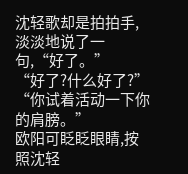沈轻歌却是拍拍手,淡淡地说了一句,“好了。”
“好了?什么好了?”
“你试着活动一下你的肩膀。”
欧阳可眨眨眼睛,按照沈轻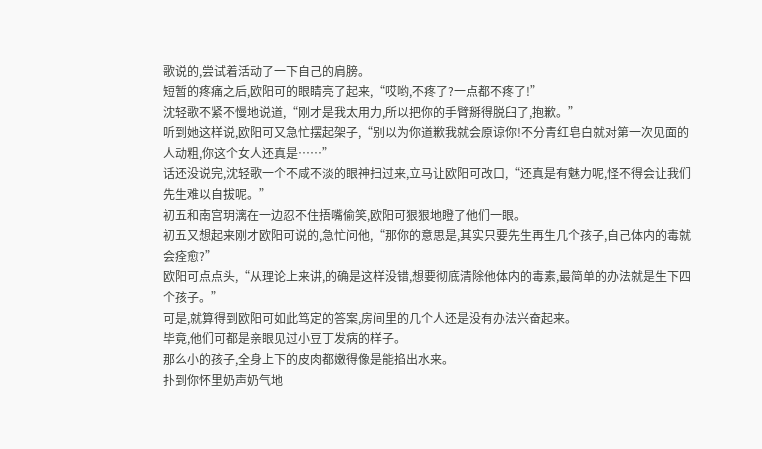歌说的,尝试着活动了一下自己的肩膀。
短暂的疼痛之后,欧阳可的眼睛亮了起来,“哎哟,不疼了?一点都不疼了!”
沈轻歌不紧不慢地说道,“刚才是我太用力,所以把你的手臂掰得脱臼了,抱歉。”
听到她这样说,欧阳可又急忙摆起架子,“别以为你道歉我就会原谅你!不分青红皂白就对第一次见面的人动粗,你这个女人还真是……”
话还没说完,沈轻歌一个不咸不淡的眼神扫过来,立马让欧阳可改口,“还真是有魅力呢,怪不得会让我们先生难以自拔呢。”
初五和南宫玥漓在一边忍不住捂嘴偷笑,欧阳可狠狠地瞪了他们一眼。
初五又想起来刚才欧阳可说的,急忙问他,“那你的意思是,其实只要先生再生几个孩子,自己体内的毒就会痊愈?”
欧阳可点点头,“从理论上来讲,的确是这样没错,想要彻底清除他体内的毒素,最简单的办法就是生下四个孩子。”
可是,就算得到欧阳可如此笃定的答案,房间里的几个人还是没有办法兴奋起来。
毕竟,他们可都是亲眼见过小豆丁发病的样子。
那么小的孩子,全身上下的皮肉都嫩得像是能掐出水来。
扑到你怀里奶声奶气地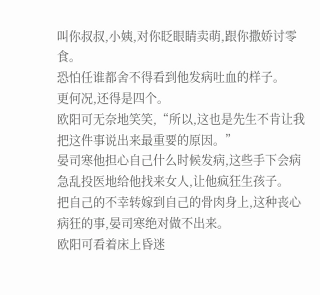叫你叔叔,小姨,对你眨眼睛卖萌,跟你撒娇讨零食。
恐怕任谁都舍不得看到他发病吐血的样子。
更何况,还得是四个。
欧阳可无奈地笑笑,“所以,这也是先生不肯让我把这件事说出来最重要的原因。”
晏司寒他担心自己什么时候发病,这些手下会病急乱投医地给他找来女人,让他疯狂生孩子。
把自己的不幸转嫁到自己的骨肉身上,这种丧心病狂的事,晏司寒绝对做不出来。
欧阳可看着床上昏迷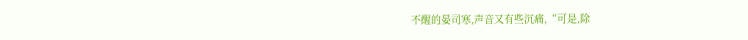不醒的晏司寒,声音又有些沉痛,“可是,除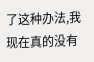了这种办法,我现在真的没有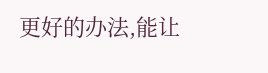更好的办法,能让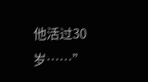他活过30岁……”